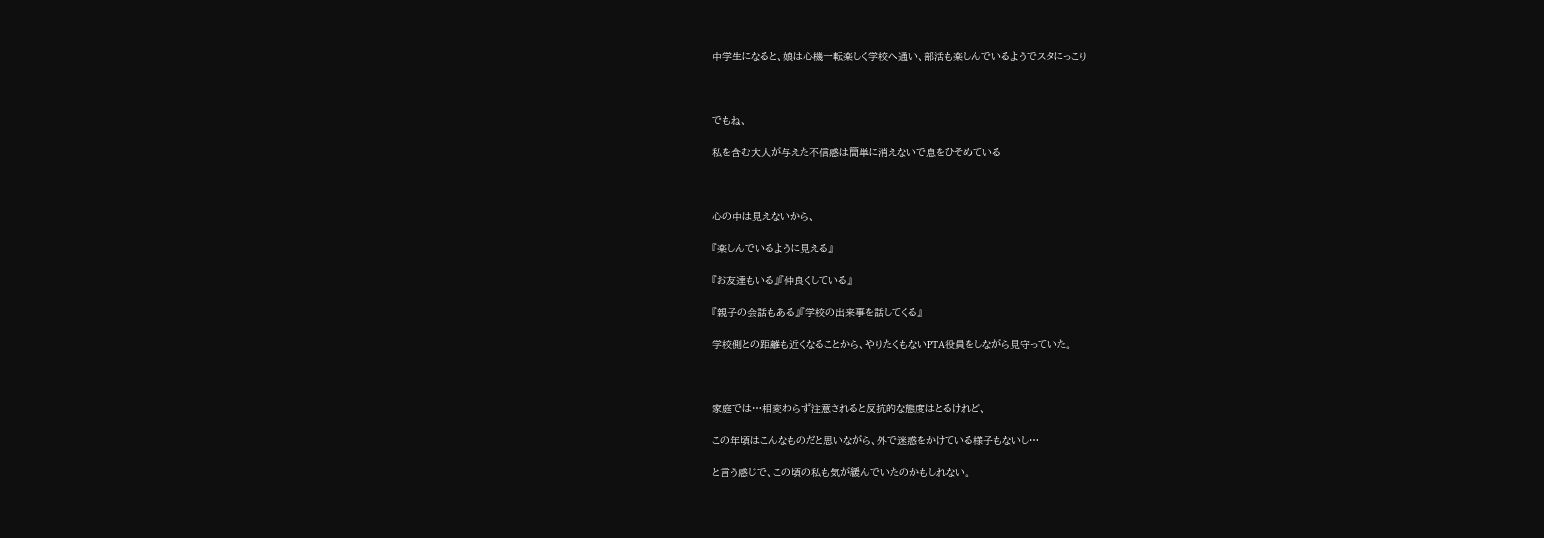中学生になると、娘は心機一転楽しく学校へ通い、部活も楽しんでいるようでスタにっこり



でもね、

私を含む大人が与えた不信感は簡単に消えないで息をひそめている



心の中は見えないから、

『楽しんでいるように見える』

『お友達もいる』『仲良くしている』

『親子の会話もある』『学校の出来事を話してくる』

学校側との距離も近くなることから、やりたくもないPTA役員をしながら見守っていた。



家庭では…相変わらず注意されると反抗的な態度はとるけれど、

この年頃はこんなものだと思いながら、外で迷惑をかけている様子もないし…

と言う感じで、この頃の私も気が緩んでいたのかもしれない。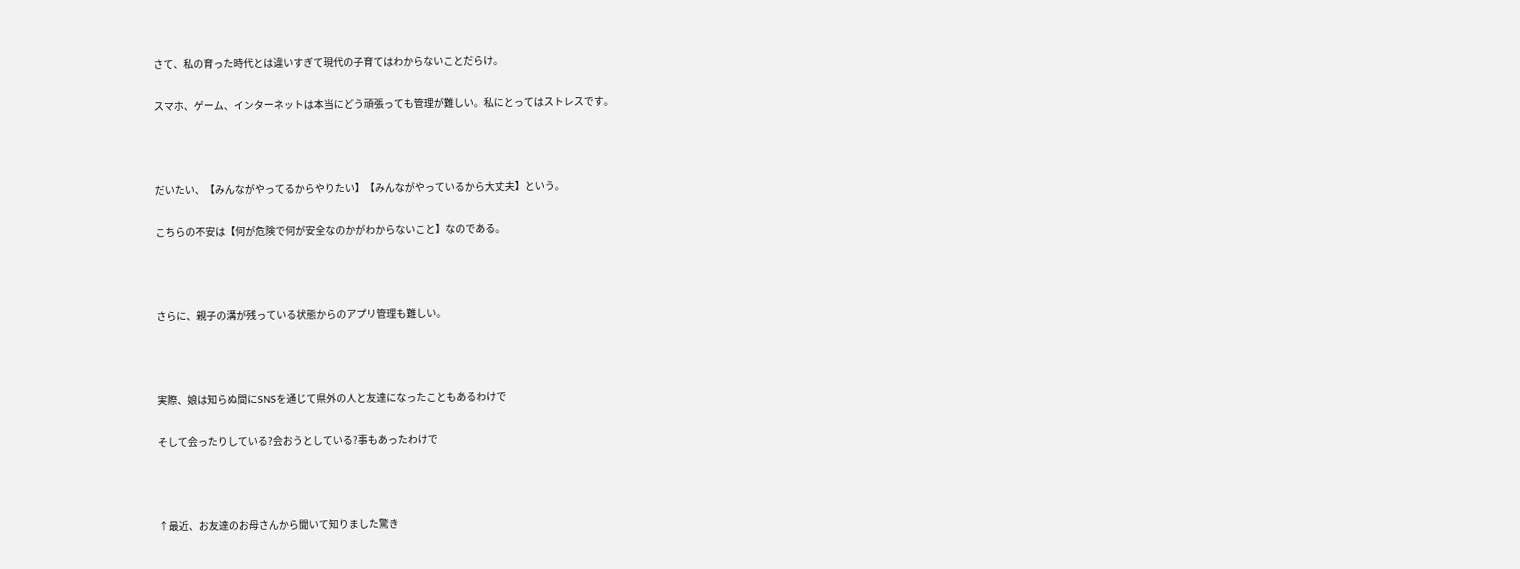さて、私の育った時代とは違いすぎて現代の子育てはわからないことだらけ。

スマホ、ゲーム、インターネットは本当にどう頑張っても管理が難しい。私にとってはストレスです。



だいたい、【みんながやってるからやりたい】【みんながやっているから大丈夫】という。

こちらの不安は【何が危険で何が安全なのかがわからないこと】なのである。



さらに、親子の溝が残っている状態からのアプリ管理も難しい。



実際、娘は知らぬ間にSNSを通じて県外の人と友達になったこともあるわけで

そして会ったりしている?会おうとしている?事もあったわけで



↑最近、お友達のお母さんから聞いて知りました驚き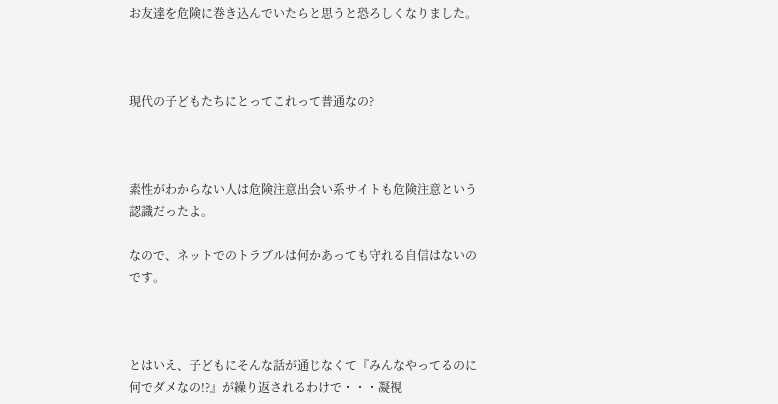お友達を危険に巻き込んでいたらと思うと恐ろしくなりました。



現代の子どもたちにとってこれって普通なの?



素性がわからない人は危険注意出会い系サイトも危険注意という認識だったよ。

なので、ネットでのトラブルは何かあっても守れる自信はないのです。



とはいえ、子どもにそんな話が通じなくて『みんなやってるのに何でダメなの!?』が繰り返されるわけで・・・凝視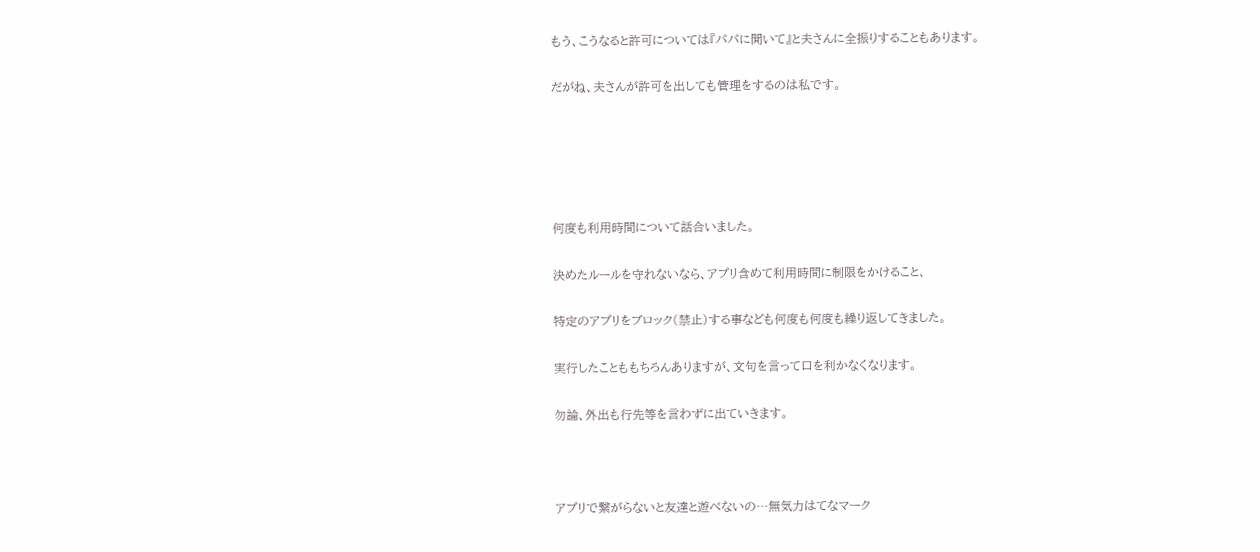もう、こうなると許可については『パパに聞いて』と夫さんに全振りすることもあります。

だがね、夫さんが許可を出しても管理をするのは私です。





何度も利用時間について話合いました。

決めたルールを守れないなら、アプリ含めて利用時間に制限をかけること、

特定のアプリをブロック(禁止)する事なども何度も何度も繰り返してきました。

実行したことももちろんありますが、文句を言って口を利かなくなります。

勿論、外出も行先等を言わずに出ていきます。



アプリで繋がらないと友達と遊べないの…無気力はてなマーク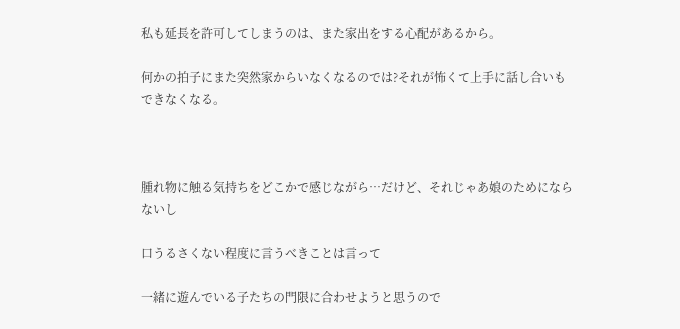私も延長を許可してしまうのは、また家出をする心配があるから。

何かの拍子にまた突然家からいなくなるのでは?それが怖くて上手に話し合いもできなくなる。



腫れ物に触る気持ちをどこかで感じながら…だけど、それじゃあ娘のためにならないし

口うるさくない程度に言うべきことは言って

一緒に遊んでいる子たちの門限に合わせようと思うので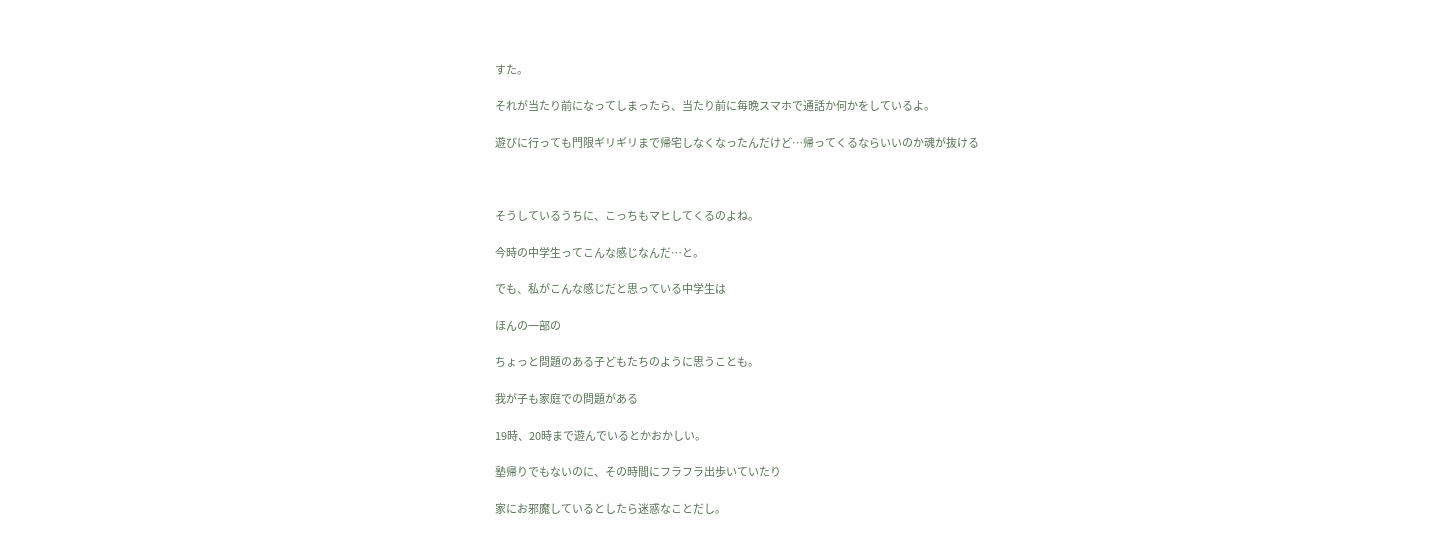すた。

それが当たり前になってしまったら、当たり前に毎晩スマホで通話か何かをしているよ。

遊びに行っても門限ギリギリまで帰宅しなくなったんだけど…帰ってくるならいいのか魂が抜ける



そうしているうちに、こっちもマヒしてくるのよね。

今時の中学生ってこんな感じなんだ…と。

でも、私がこんな感じだと思っている中学生は

ほんの一部の

ちょっと問題のある子どもたちのように思うことも。

我が子も家庭での問題がある

19時、20時まで遊んでいるとかおかしい。

塾帰りでもないのに、その時間にフラフラ出歩いていたり

家にお邪魔しているとしたら迷惑なことだし。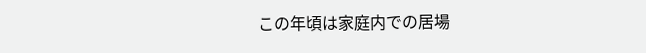この年頃は家庭内での居場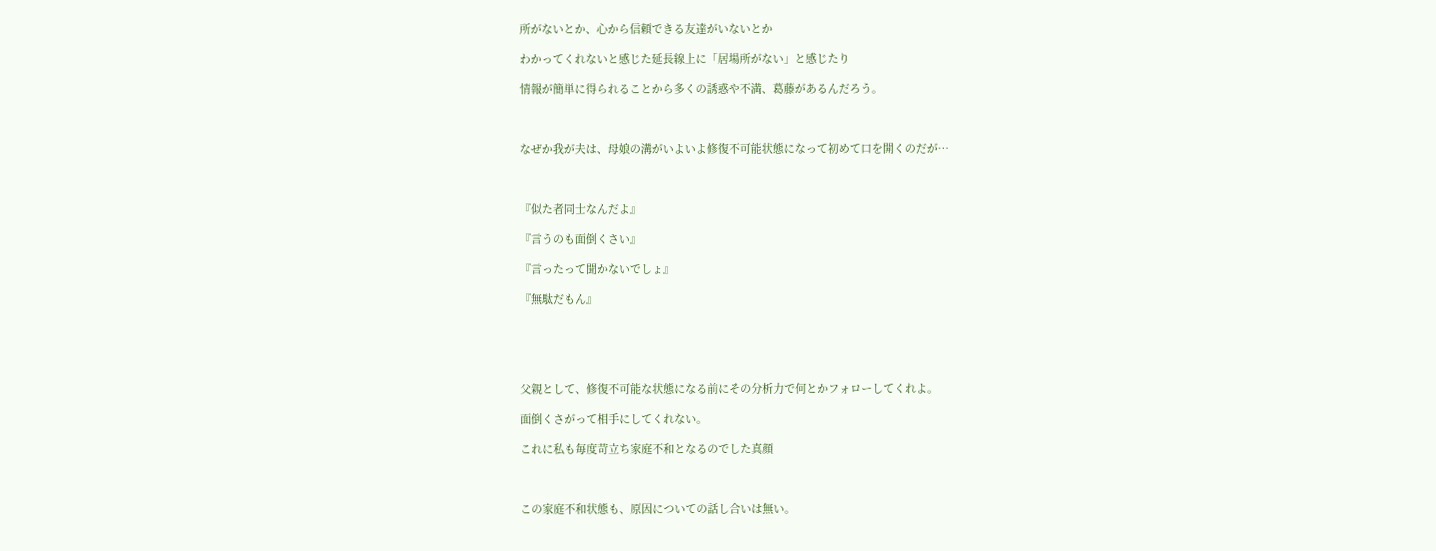所がないとか、心から信頼できる友達がいないとか

わかってくれないと感じた延長線上に「居場所がない」と感じたり

情報が簡単に得られることから多くの誘惑や不満、葛藤があるんだろう。



なぜか我が夫は、母娘の溝がいよいよ修復不可能状態になって初めて口を開くのだが…



『似た者同士なんだよ』

『言うのも面倒くさい』

『言ったって聞かないでしょ』

『無駄だもん』





父親として、修復不可能な状態になる前にその分析力で何とかフォローしてくれよ。

面倒くさがって相手にしてくれない。

これに私も毎度苛立ち家庭不和となるのでした真顔



この家庭不和状態も、原因についての話し合いは無い。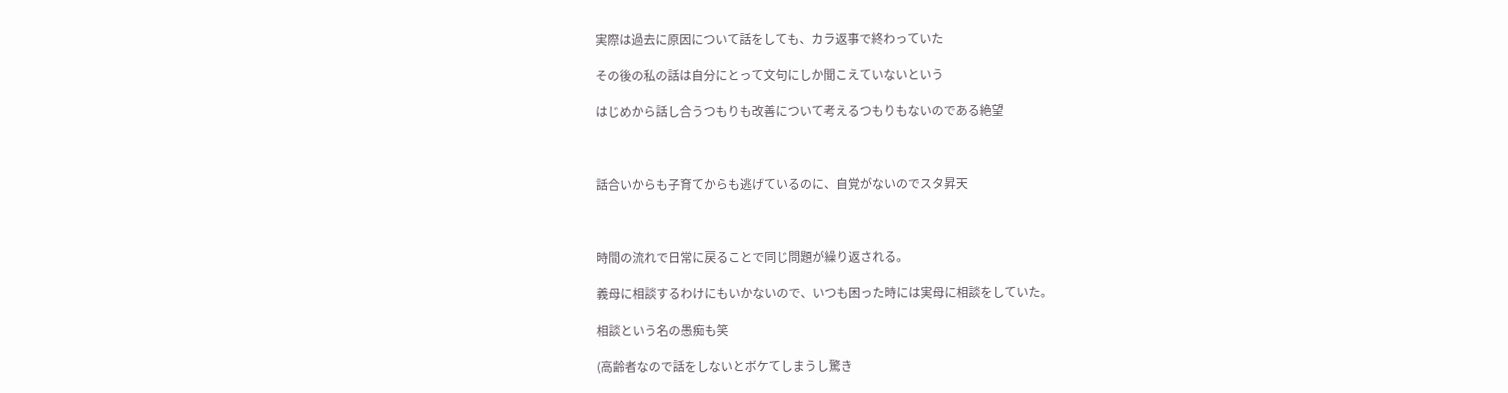実際は過去に原因について話をしても、カラ返事で終わっていた

その後の私の話は自分にとって文句にしか聞こえていないという

はじめから話し合うつもりも改善について考えるつもりもないのである絶望



話合いからも子育てからも逃げているのに、自覚がないのでスタ昇天



時間の流れで日常に戻ることで同じ問題が繰り返される。

義母に相談するわけにもいかないので、いつも困った時には実母に相談をしていた。

相談という名の愚痴も笑

(高齢者なので話をしないとボケてしまうし驚き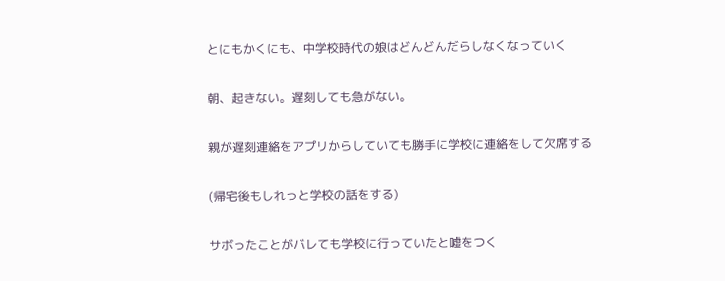とにもかくにも、中学校時代の娘はどんどんだらしなくなっていく

朝、起きない。遅刻しても急がない。

親が遅刻連絡をアプリからしていても勝手に学校に連絡をして欠席する

(帰宅後もしれっと学校の話をする)

サボったことがバレても学校に行っていたと嘘をつく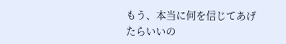もう、本当に何を信じてあげたらいいの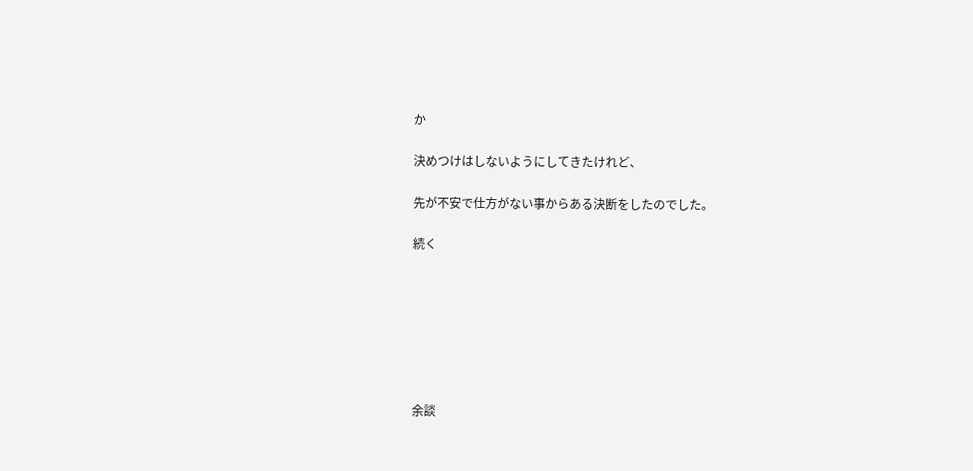か

決めつけはしないようにしてきたけれど、

先が不安で仕方がない事からある決断をしたのでした。

続く







余談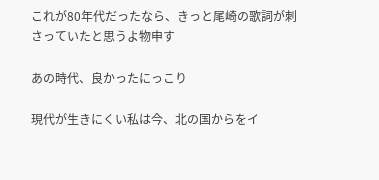これが80年代だったなら、きっと尾崎の歌詞が刺さっていたと思うよ物申す

あの時代、良かったにっこり

現代が生きにくい私は今、北の国からをイ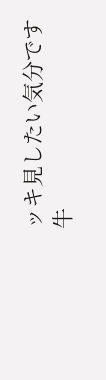ッキ見したい気分です牛